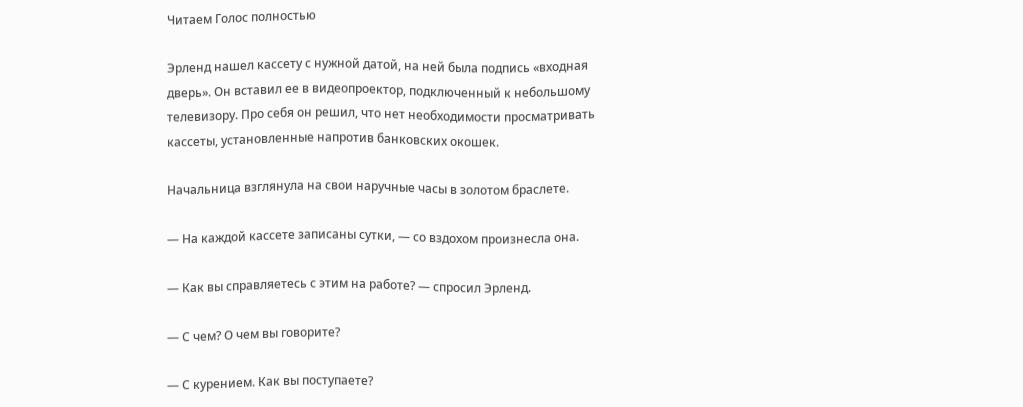Читаем Голос полностью

Эрленд нашел кассету с нужной датой, на ней была подпись «входная дверь». Он вставил ее в видеопроектор, подключенный к небольшому телевизору. Про себя он решил, что нет необходимости просматривать кассеты, установленные напротив банковских окошек.

Начальница взглянула на свои наручные часы в золотом браслете.

— На каждой кассете записаны сутки, — со вздохом произнесла она.

— Как вы справляетесь с этим на работе? — спросил Эрленд.

— С чем? О чем вы говорите?

— С курением. Как вы поступаете?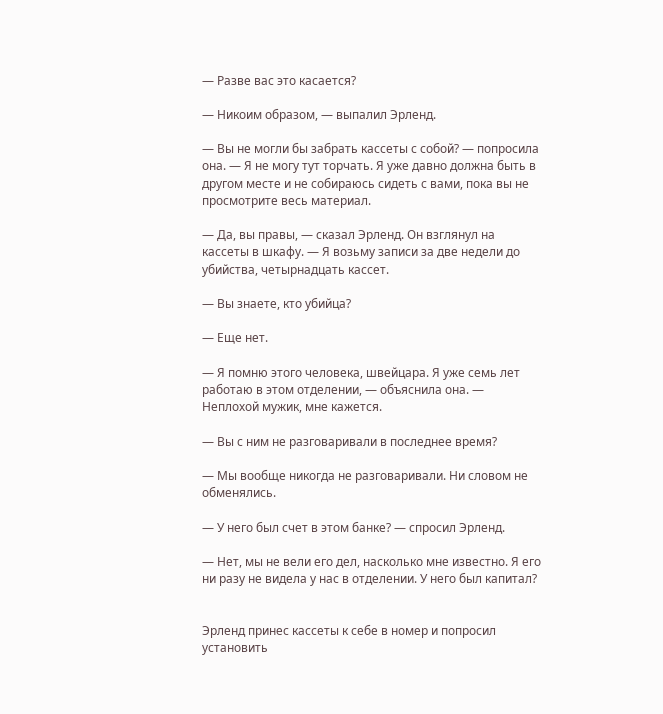— Разве вас это касается?

— Никоим образом, — выпалил Эрленд.

— Вы не могли бы забрать кассеты с собой? — попросила она. — Я не могу тут торчать. Я уже давно должна быть в другом месте и не собираюсь сидеть с вами, пока вы не просмотрите весь материал.

— Да, вы правы, — сказал Эрленд. Он взглянул на кассеты в шкафу. — Я возьму записи за две недели до убийства, четырнадцать кассет.

— Вы знаете, кто убийца?

— Еще нет.

— Я помню этого человека, швейцара. Я уже семь лет работаю в этом отделении, — объяснила она. — Неплохой мужик, мне кажется.

— Вы с ним не разговаривали в последнее время?

— Мы вообще никогда не разговаривали. Ни словом не обменялись.

— У него был счет в этом банке? — спросил Эрленд.

— Нет, мы не вели его дел, насколько мне известно. Я его ни разу не видела у нас в отделении. У него был капитал?


Эрленд принес кассеты к себе в номер и попросил установить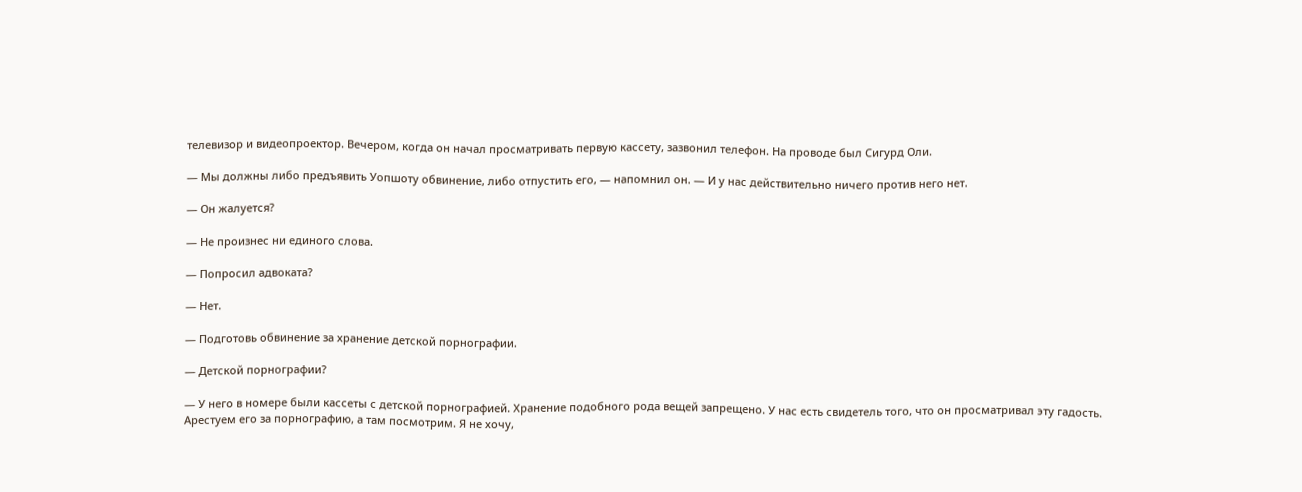телевизор и видеопроектор. Вечером, когда он начал просматривать первую кассету, зазвонил телефон. На проводе был Сигурд Оли.

— Мы должны либо предъявить Уопшоту обвинение, либо отпустить его, — напомнил он. — И у нас действительно ничего против него нет.

— Он жалуется?

— Не произнес ни единого слова.

— Попросил адвоката?

— Нет.

— Подготовь обвинение за хранение детской порнографии.

— Детской порнографии?

— У него в номере были кассеты с детской порнографией. Хранение подобного рода вещей запрещено. У нас есть свидетель того, что он просматривал эту гадость. Арестуем его за порнографию, а там посмотрим. Я не хочу,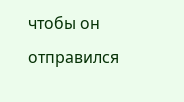чтобы он отправился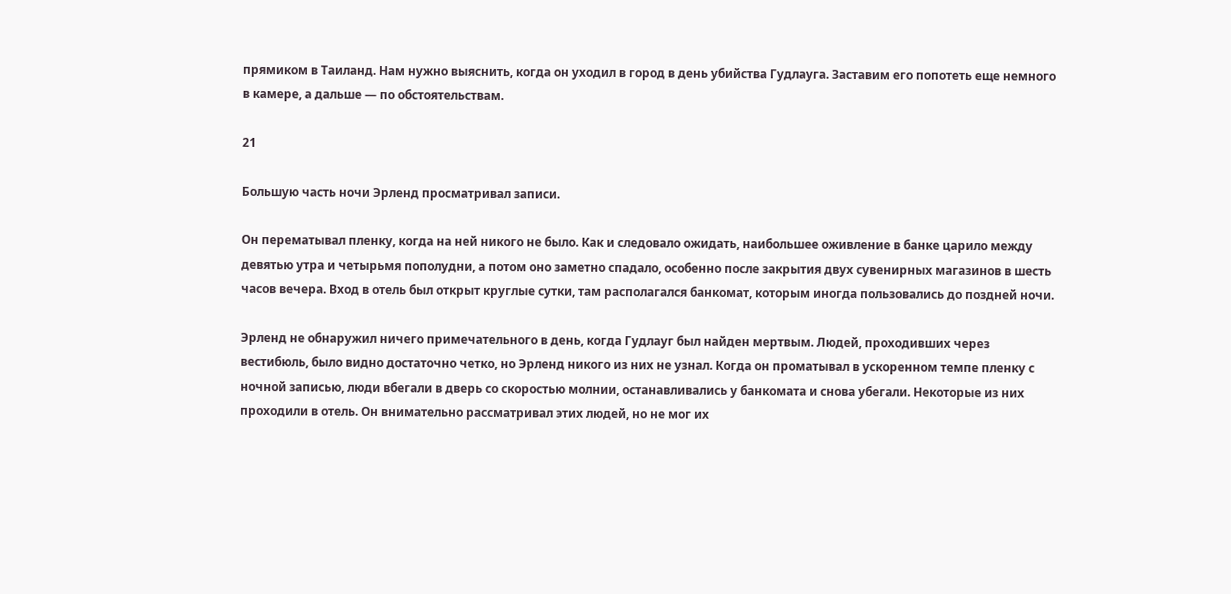прямиком в Таиланд. Нам нужно выяснить, когда он уходил в город в день убийства Гудлауга. Заставим его попотеть еще немного в камере, а дальше — по обстоятельствам.

21

Большую часть ночи Эрленд просматривал записи.

Он перематывал пленку, когда на ней никого не было. Как и следовало ожидать, наибольшее оживление в банке царило между девятью утра и четырьмя пополудни, а потом оно заметно спадало, особенно после закрытия двух сувенирных магазинов в шесть часов вечера. Вход в отель был открыт круглые сутки, там располагался банкомат, которым иногда пользовались до поздней ночи.

Эрленд не обнаружил ничего примечательного в день, когда Гудлауг был найден мертвым. Людей, проходивших через вестибюль, было видно достаточно четко, но Эрленд никого из них не узнал. Когда он проматывал в ускоренном темпе пленку с ночной записью, люди вбегали в дверь со скоростью молнии, останавливались у банкомата и снова убегали. Некоторые из них проходили в отель. Он внимательно рассматривал этих людей, но не мог их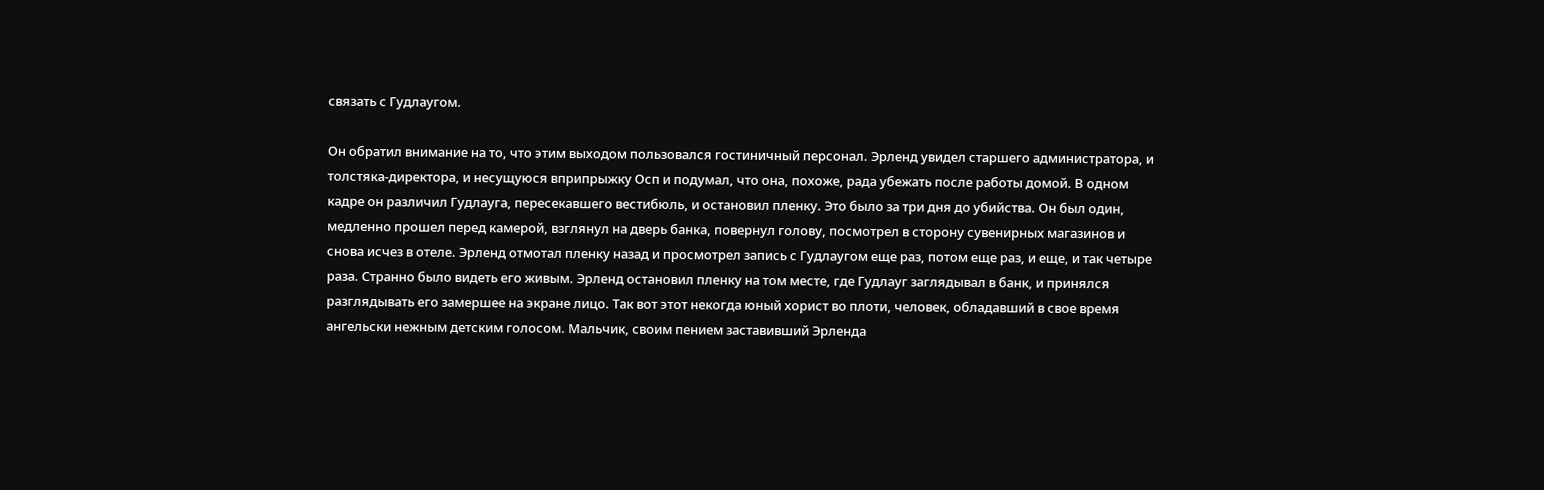связать с Гудлаугом.

Он обратил внимание на то, что этим выходом пользовался гостиничный персонал. Эрленд увидел старшего администратора, и толстяка-директора, и несущуюся вприпрыжку Осп и подумал, что она, похоже, рада убежать после работы домой. В одном кадре он различил Гудлауга, пересекавшего вестибюль, и остановил пленку. Это было за три дня до убийства. Он был один, медленно прошел перед камерой, взглянул на дверь банка, повернул голову, посмотрел в сторону сувенирных магазинов и снова исчез в отеле. Эрленд отмотал пленку назад и просмотрел запись с Гудлаугом еще раз, потом еще раз, и еще, и так четыре раза. Странно было видеть его живым. Эрленд остановил пленку на том месте, где Гудлауг заглядывал в банк, и принялся разглядывать его замершее на экране лицо. Так вот этот некогда юный хорист во плоти, человек, обладавший в свое время ангельски нежным детским голосом. Мальчик, своим пением заставивший Эрленда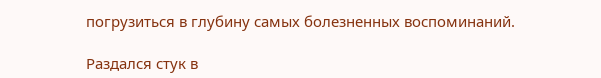погрузиться в глубину самых болезненных воспоминаний.

Раздался стук в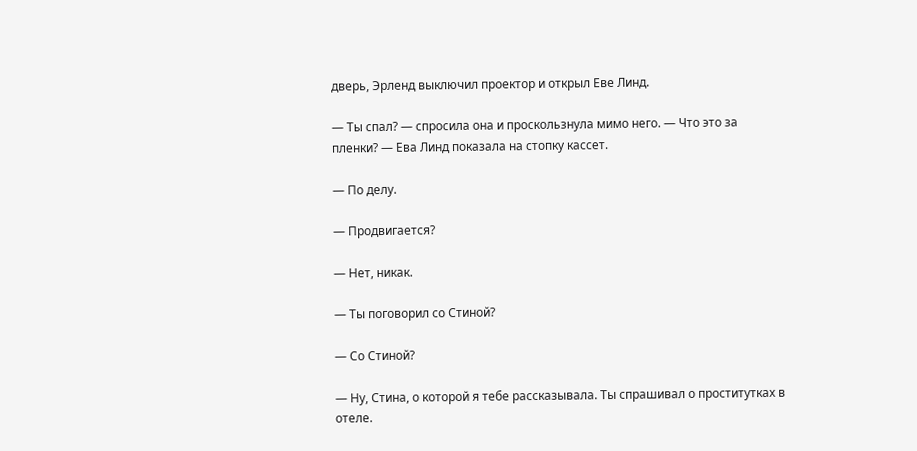дверь, Эрленд выключил проектор и открыл Еве Линд.

— Ты спал? — спросила она и проскользнула мимо него. — Что это за пленки? — Ева Линд показала на стопку кассет.

— По делу.

— Продвигается?

— Нет, никак.

— Ты поговорил со Стиной?

— Со Стиной?

— Ну, Стина, о которой я тебе рассказывала. Ты спрашивал о проститутках в отеле.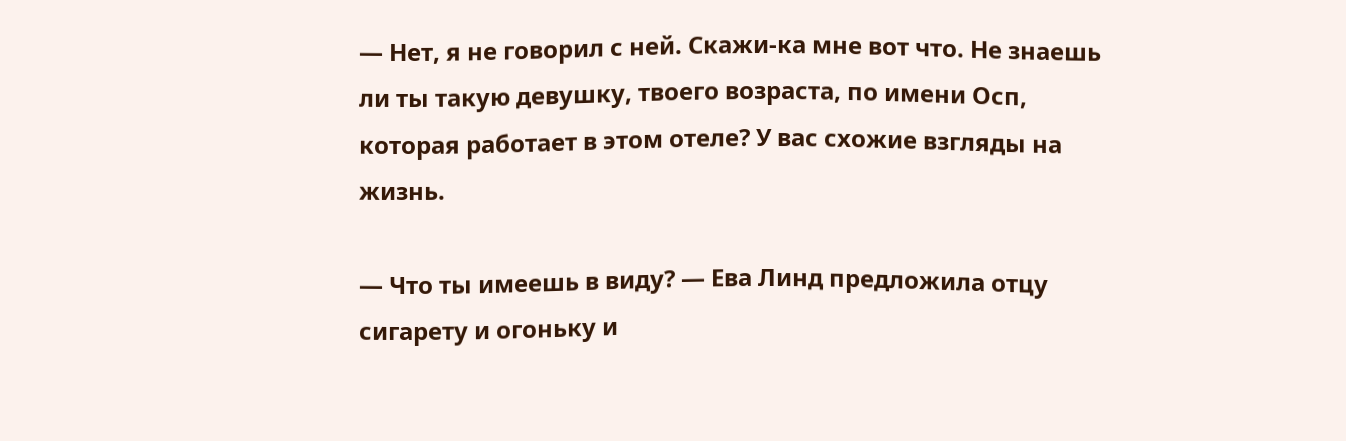— Нет, я не говорил с ней. Скажи-ка мне вот что. Не знаешь ли ты такую девушку, твоего возраста, по имени Осп, которая работает в этом отеле? У вас схожие взгляды на жизнь.

— Что ты имеешь в виду? — Ева Линд предложила отцу сигарету и огоньку и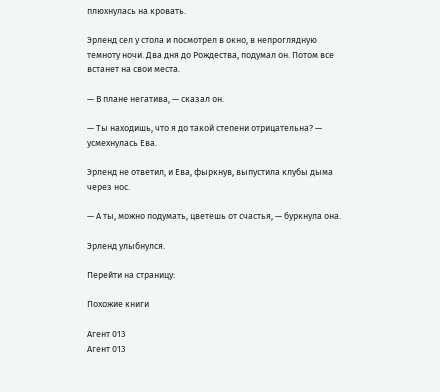плюхнулась на кровать.

Эрленд сел у стола и посмотрел в окно, в непроглядную темноту ночи. Два дня до Рождества, подумал он. Потом все встанет на свои места.

— В плане негатива, — сказал он.

— Ты находишь, что я до такой степени отрицательна? — усмехнулась Ева.

Эрленд не ответил, и Ева, фыркнув, выпустила клубы дыма через нос.

— А ты, можно подумать, цветешь от счастья, — буркнула она.

Эрленд улыбнулся.

Перейти на страницу:

Похожие книги

Агент 013
Агент 013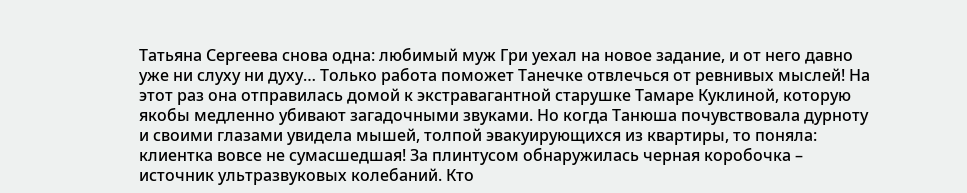Татьяна Сергеева снова одна: любимый муж Гри уехал на новое задание, и от него давно уже ни слуху ни духу… Только работа поможет Танечке отвлечься от ревнивых мыслей! На этот раз она отправилась домой к экстравагантной старушке Тамаре Куклиной, которую якобы медленно убивают загадочными звуками. Но когда Танюша почувствовала дурноту и своими глазами увидела мышей, толпой эвакуирующихся из квартиры, то поняла: клиентка вовсе не сумасшедшая! За плинтусом обнаружилась черная коробочка – источник ультразвуковых колебаний. Кто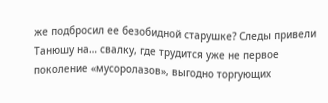же подбросил ее безобидной старушке? Следы привели Танюшу на… свалку, где трудится уже не первое поколение «мусоролазов», выгодно торгующих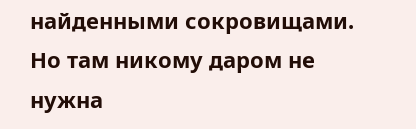найденными сокровищами. Но там никому даром не нужна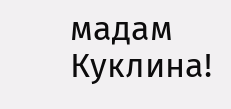мадам Куклина!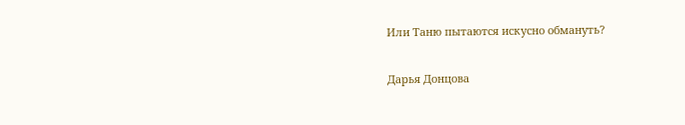Или Таню пытаются искусно обмануть?

Дарья Донцова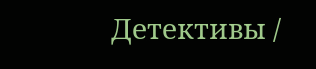Детективы /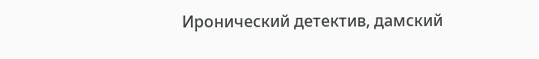Иронический детектив, дамский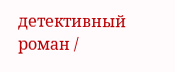детективный роман /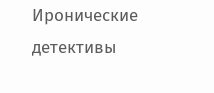Иронические детективы